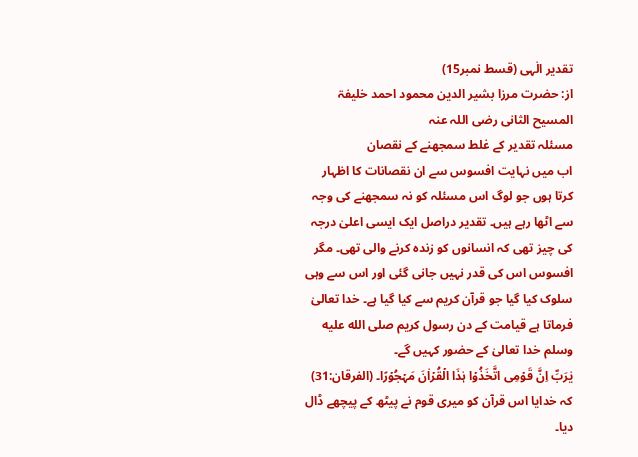تقدیر الٰہی (قسط نمبر15)
از: حضرت مرزا بشیر الدین محمود احمد خلیفۃ المسیح الثانی رضی اللہ عنہ
مسئلہ تقدیر کے غلط سمجھنے کے نقصان
اب میں نہایت افسوس سے ان نقصانات کا اظہار کرتا ہوں جو لوگ اس مسئلہ کو نہ سمجھنے کی وجہ سے اٹھا رہے ہیں۔ تقدیر دراصل ایک ایسی اعلیٰ درجہ کی چیز تھی کہ انسانوں کو زندہ کرنے والی تھی۔ مگر افسوس اس کی قدر نہیں جانی گئی اور اس سے وہی سلوک کیا گیا جو قرآن کریم سے کیا گیا ہے۔ خدا تعالیٰ فرماتا ہے قیامت کے دن رسول کریم صلى الله عليه وسلم خدا تعالیٰ کے حضور کہیں گے۔
یٰرَبِّ اِنَّ قَوۡمِی اتَّخَذُوۡا ہٰذَا الۡقُرۡاٰنَ مَہۡجُوۡرًا۔ (الفرقان:31)
کہ خدایا اس قرآن کو میری قوم نے پیٹھ کے پیچھے ڈال دیا۔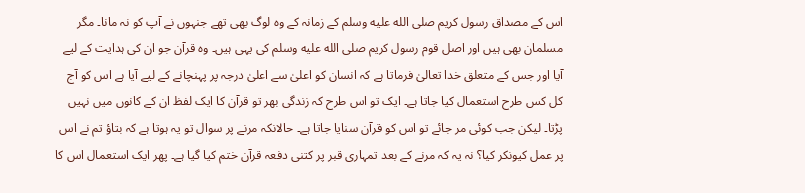اس کے مصداق رسول کریم صلى الله عليه وسلم کے زمانہ کے وہ لوگ بھی تھے جنہوں نے آپ کو نہ مانا۔ مگر مسلمان بھی ہیں اور اصل قوم رسول کریم صلى الله عليه وسلم کی یہی ہیں۔ وہ قرآن جو ان کی ہدایت کے لیے آیا اور جس کے متعلق خدا تعالیٰ فرماتا ہے کہ انسان کو اعلیٰ سے اعلیٰ درجہ پر پہنچانے کے لیے آیا ہے اس کو آج کل کس طرح استعمال کیا جاتا ہے۔ ایک تو اس طرح کہ زندگی بھر تو قرآن کا ایک لفظ ان کے کانوں میں نہیں پڑتا۔ لیکن جب کوئی مر جائے تو اس کو قرآن سنایا جاتا ہے۔ حالانکہ مرنے پر سوال تو یہ ہوتا ہے کہ بتاؤ تم نے اس پر عمل کیونکر کیا؟ نہ یہ کہ مرنے کے بعد تمہاری قبر پر کتنی دفعہ قرآن ختم کیا گیا ہے۔ پھر ایک استعمال اس کا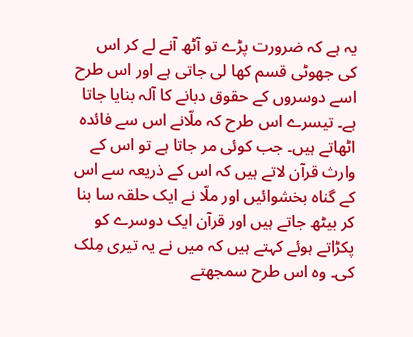یہ ہے کہ ضرورت پڑے تو آٹھ آنے لے کر اس کی جھوٹی قسم کھا لی جاتی ہے اور اس طرح اسے دوسروں کے حقوق دبانے کا آلہ بنایا جاتا ہے۔ تیسرے اس طرح کہ ملّانے اس سے فائدہ اٹھاتے ہیں۔ جب کوئی مر جاتا ہے تو اس کے وارث قرآن لاتے ہیں کہ اس کے ذریعہ سے اس کے گناہ بخشوائیں اور ملّا نے ایک حلقہ سا بنا کر بیٹھ جاتے ہیں اور قرآن ایک دوسرے کو پکڑاتے ہوئے کہتے ہیں کہ میں نے یہ تیری مِلک کی۔ وہ اس طرح سمجھتے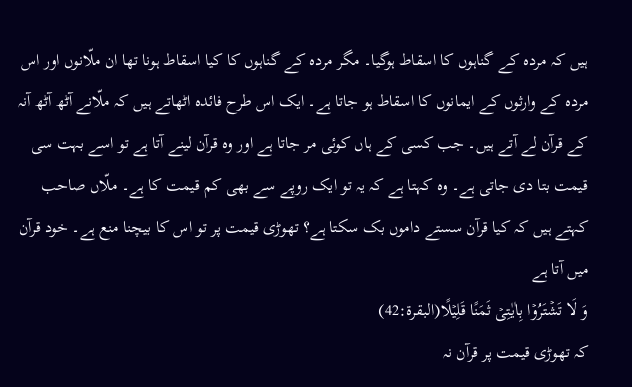ہیں کہ مردہ کے گناہوں کا اسقاط ہوگیا۔ مگر مردہ کے گناہوں کا کیا اسقاط ہونا تھا ان ملّانوں اور اس مردہ کے وارثوں کے ایمانوں کا اسقاط ہو جاتا ہے۔ ایک اس طرح فائدہ اٹھاتے ہیں کہ ملّانے آٹھ آٹھ آنہ کے قرآن لے آتے ہیں۔ جب کسی کے ہاں کوئی مر جاتا ہے اور وہ قرآن لینے آتا ہے تو اسے بہت سی قیمت بتا دی جاتی ہے۔ وہ کہتا ہے کہ یہ تو ایک روپے سے بھی کم قیمت کا ہے۔ ملّاں صاحب کہتے ہیں کہ کیا قرآن سستے داموں بک سکتا ہے؟ تھوڑی قیمت پر تو اس کا بیچنا منع ہے۔ خود قرآن میں آتا ہے
وَ لَا تَشۡتَرُوۡا بِاٰیٰتِیۡ ثَمَنًا قَلِیۡلًا(البقرۃ:42)
کہ تھوڑی قیمت پر قرآن نہ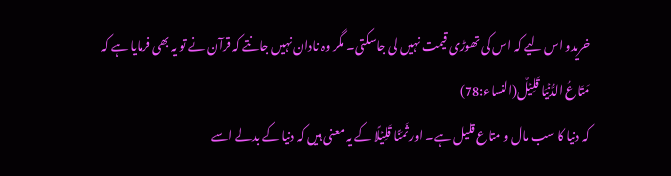خریدو اس لیے کہ اس کی تھوڑی قیمت نہیں لی جاسکتی۔ مگر وہ نادان نہیں جانتے کہ قرآن نے تو یہ بھی فرمایا ہے کہ
مَتَاعُ الدُّنۡیَا قَلِیۡلٌ(النساء:78)
کہ دنیا کا سب مال و متاع قلیل ہے۔ اور ثَمَنًا قَلِیۡلًا کے یہ معنی ہیں کہ دنیا کے بدلے اسے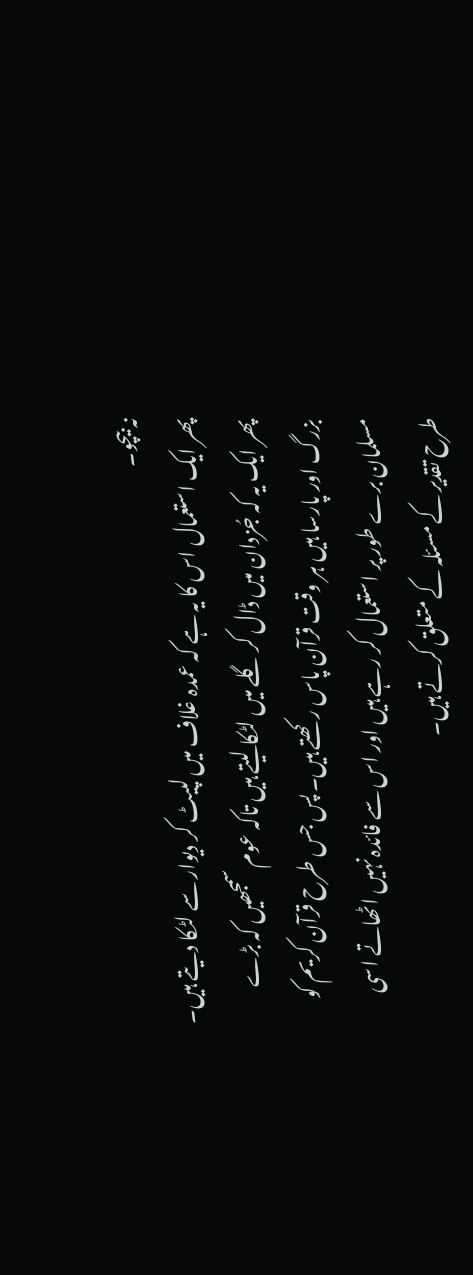نہ بیچو۔
پھر ایک استعمال اس کا یہ ہے کہ عمدہ غلاف میں لپیٹ کر دیوار سے لٹکا دیتے ہیں۔ پھر ایک یہ کہ جُزدان میں ڈال کر گلے میں لٹکا لیتے ہیں تاکہ عوم سمجھیں کہ بڑے بزرگ اور پارسا ہیں ہر وقت قرآن پاس رکھتے ہیں۔ پس جس طرح قرآن کریم کو مسلمان برے طور پر استعمال کر رہے ہیں اور اس سے فائدہ نہیں اٹھاتے اسی طرح تقدیر کے مسئلہ کے متعلق کرتے ہیں۔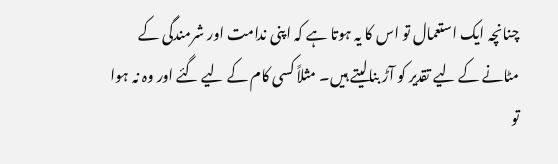چنانچہ ایک استعمال تو اس کا یہ ہوتا ہے کہ اپنی ندامت اور شرمندگی کے مٹانے کے لیے تقدیر کو آڑ بنالیتے ہیں۔ مثلاً کسی کام کے لیے گئے اور وہ نہ ہوا تو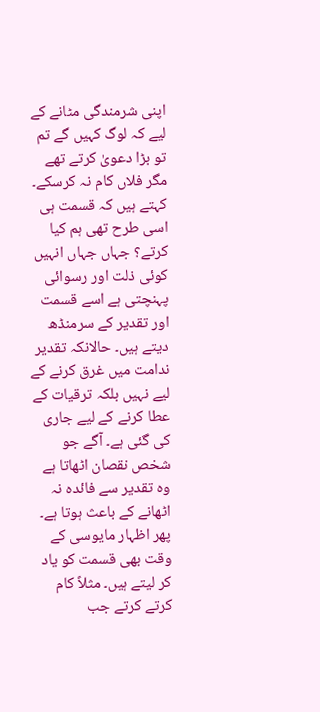اپنی شرمندگی مٹانے کے لیے کہ لوگ کہیں گے تم تو بڑا دعویٰ کرتے تھے مگر فلاں کام نہ کرسکے۔ کہتے ہیں کہ قسمت ہی اسی طرح تھی ہم کیا کرتے؟ جہاں جہاں انہیں کوئی ذلت اور رسوائی پہنچتی ہے اسے قسمت اور تقدیر کے سرمنڈھ دیتے ہیں۔ حالانکہ تقدیر ندامت میں غرق کرنے کے لیے نہیں بلکہ ترقیات کے عطا کرنے کے لیے جاری کی گئی ہے۔ آگے جو شخص نقصان اٹھاتا ہے وہ تقدیر سے فائدہ نہ اٹھانے کے باعث ہوتا ہے۔
پھر اظہار مایوسی کے وقت بھی قسمت کو یاد کر لیتے ہیں۔ مثلاً کام کرتے کرتے جب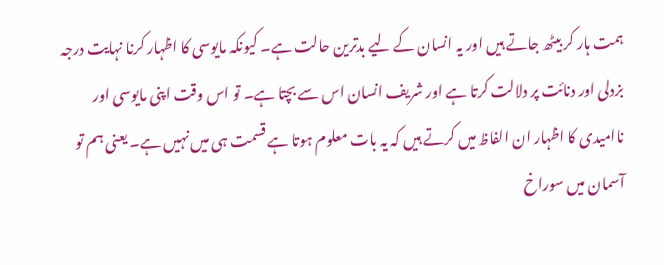ہمت ہار کر بیٹھ جاتے ہیں اور یہ انسان کے لیے بدترین حالت ہے۔ کیونکہ مایوسی کا اظہار کرنا نہایت درجہ بزدلی اور دنائت پر دلالت کرتا ہے اور شریف انسان اس سے بچتا ہے۔ تو اس وقت اپنی مایوسی اور ناامیدی کا اظہار ان الفاظ میں کرتے ہیں کہ یہ بات معلوم ہوتا ہے قسمت ہی میں نہیں ہے۔ یعنی ہم تو آسمان میں سوراخ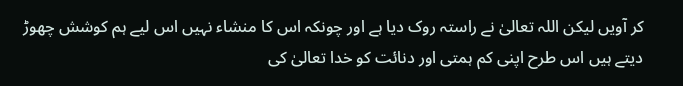کر آویں لیکن اللہ تعالیٰ نے راستہ روک دیا ہے اور چونکہ اس کا منشاء نہیں اس لیے ہم کوشش چھوڑ دیتے ہیں اس طرح اپنی کم ہمتی اور دنائت کو خدا تعالیٰ کی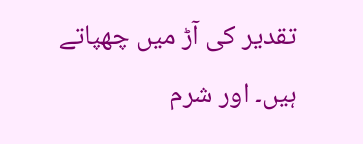تقدیر کی آڑ میں چھپاتے ہیں۔ اور شرم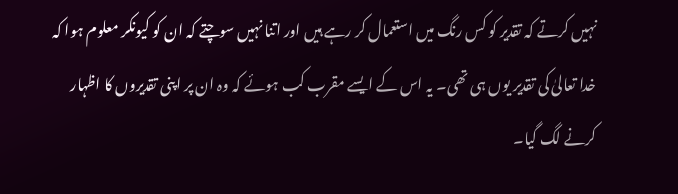نہیں کرتے کہ تقدیر کو کس رنگ میں استعمال کر رہے ہیں اور اتنا نہیں سوچتے کہ ان کو کیونکر معلوم ہوا کہ خدا تعالیٰ کی تقدیر یوں ہی تھی۔ یہ اس کے ایسے مقرب کب ہوئے کہ وہ ان پر اپنی تقدیروں کا اظہار کرنے لگ گیا۔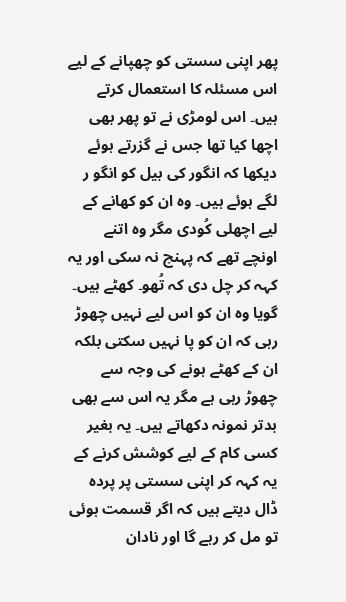پھر اپنی سستی کو چھپانے کے لیے اس مسئلہ کا استعمال کرتے ہیں۔ اس لومڑی نے تو پھر بھی اچھا کیا تھا جس نے گزرتے ہوئے دیکھا کہ انگور کی بیل کو انگو ر لگے ہوئے ہیں۔ وہ ان کو کھانے کے لیے اچھلی کُودی مگر وہ اتنے اونچے تھے کہ پہنچ نہ سکی اور یہ کہہ کر چل دی کہ تُھو۔ کھٹے ہیں۔ گویا وہ ان کو اس لیے نہیں چھوڑ رہی کہ ان کو پا نہیں سکتی بلکہ ان کے کھٹے ہونے کی وجہ سے چھوڑ رہی ہے مگر یہ اس سے بھی بدتر نمونہ دکھاتے ہیں۔ یہ بغیر کسی کام کے لیے کوشش کرنے کے یہ کہہ کر اپنی سستی پر پردہ ڈال دیتے ہیں کہ اگر قسمت ہوئی تو مل کر رہے گا اور نادان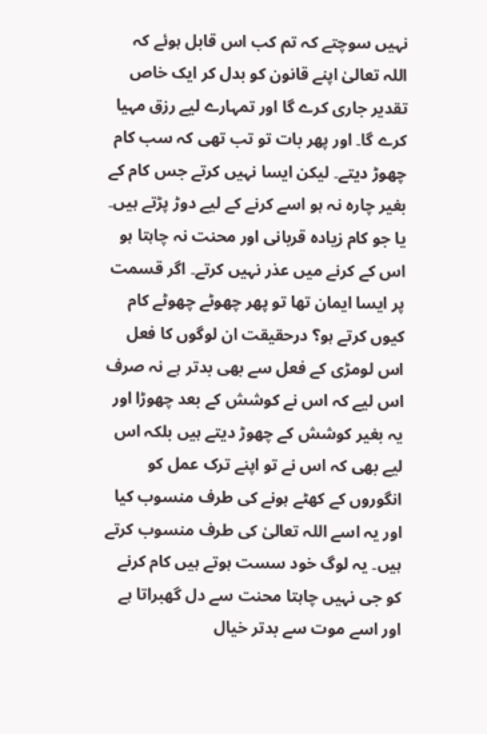نہیں سوچتے کہ تم کب اس قابل ہوئے کہ اللہ تعالیٰ اپنے قانون کو بدل کر ایک خاص تقدیر جاری کرے گا اور تمہارے لیے رزق مہیا کرے گا۔ اور پھر بات تو تب تھی کہ سب کام چھوڑ دیتے۔ لیکن ایسا نہیں کرتے جس کام کے بغیر چارہ نہ ہو اسے کرنے کے لیے دوڑ پڑتے ہیں۔ یا جو کام زیادہ قربانی اور محنت نہ چاہتا ہو اس کے کرنے میں عذر نہیں کرتے۔ اگر قسمت پر ایسا ایمان تھا تو پھر چھوٹے چھوٹے کام کیوں کرتے ہو؟ درحقیقت ان لوگوں کا فعل اس لومڑی کے فعل سے بھی بدتر ہے نہ صرف اس لیے کہ اس نے کوشش کے بعد چھوڑا اور یہ بغیر کوشش کے چھوڑ دیتے ہیں بلکہ اس لیے بھی کہ اس نے تو اپنے ترک عمل کو انگوروں کے کھٹے ہونے کی طرف منسوب کیا اور یہ اسے اللہ تعالیٰ کی طرف منسوب کرتے ہیں۔ یہ لوگ خود سست ہوتے ہیں کام کرنے کو جی نہیں چاہتا محنت سے دل گھبراتا ہے اور اسے موت سے بدتر خیال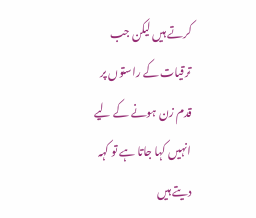کرتے ہیں لیکن جب ترقیات کے راستوں پر قدم زن ہونے کے لیے انہیں کہا جاتا ہے تو کہہ دیتے ہیں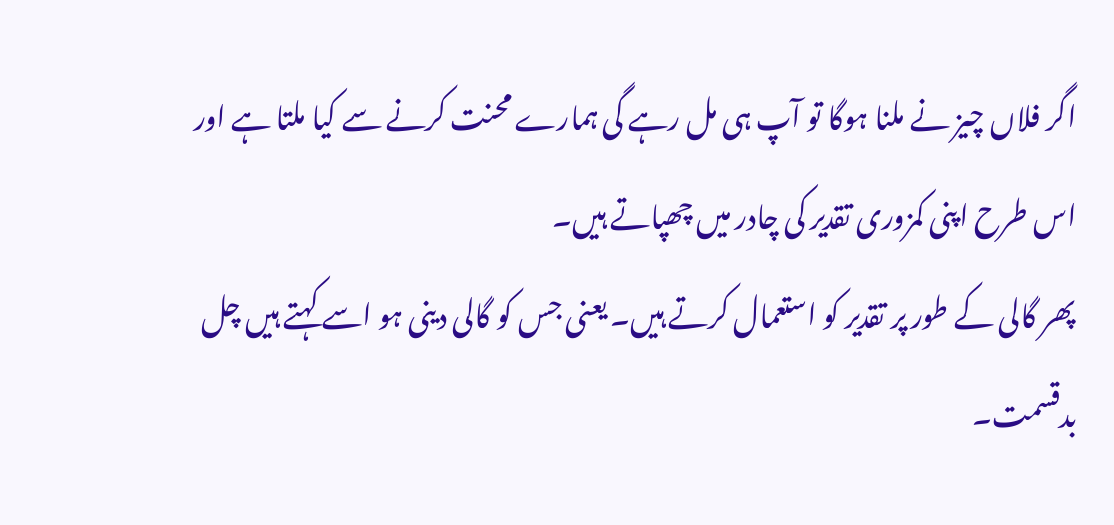اگر فلاں چیز نے ملنا ہوگا تو آپ ہی مل رہے گی ہمارے محنت کرنے سے کیا ملتا ہے اور اس طرح اپنی کمزوری تقدیر کی چادر میں چھپاتے ہیں۔
پھر گالی کے طور پر تقدیر کو استعمال کرتے ہیں۔ یعنی جس کو گالی دینی ہو اسے کہتے ہیں چل بدقسمت۔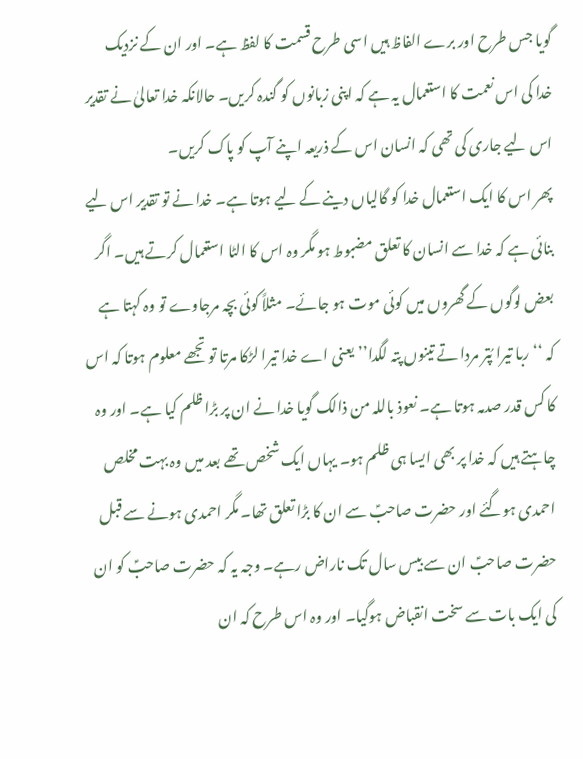گویا جس طرح اور برے الفاظ ہیں اسی طرح قسمت کا لفظ ہے۔ اور ان کے نزدیک خدا کی اس نعمت کا استعمال یہ ہے کہ اپنی زبانوں کو گندہ کریں۔ حالانکہ خدا تعالیٰ نے تقدیر اس لیے جاری کی تھی کہ انسان اس کے ذریعہ اپنے آپ کو پاک کریں۔
پھر اس کا ایک استعمال خدا کو گالیاں دینے کے لیے ہوتا ہے۔ خدا نے تو تقدیر اس لیے بنائی ہے کہ خدا سے انسان کا تعلق مضبوط ہو مگر وہ اس کا الٹا استعمال کرتے ہیں۔ اگر بعض لوگوں کے گھروں میں کوئی موت ہو جائے۔ مثلاً کوئی بچہ مرجاوے تو وہ کہتا ہے کہ ‘‘ربا تیرا پُتر مردا تے تینوں پتہ لگدا’’یعنی اے خدا تیرا لڑکا مرتا تو تجھے معلوم ہوتا کہ اس کا کس قدر صدمہ ہوتا ہے۔ نعوذ باللہ من ذالک گویا خدا نے ان پر بڑا ظلم کیا ہے۔ اور وہ چاہتے ہیں کہ خدا پر بھی ایسا ہی ظلم ہو۔ یہاں ایک شخص تھے بعد میں وہ بہت مخلص احمدی ہوگئے اور حضرت صاحبؑ سے ان کا بڑا تعلق تھا۔ مگر احمدی ہونے سے قبل حضرت صاحبؑ ان سے بیس سال تک ناراض رہے۔ وجہ یہ کہ حضرت صاحبؑ کو ان کی ایک بات سے سخت انقباض ہوگیا۔ اور وہ اس طرح کہ ان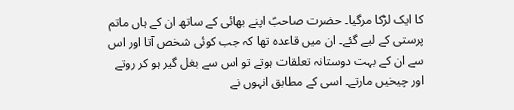کا ایک لڑکا مرگیا۔ حضرت صاحبؑ اپنے بھائی کے ساتھ ان کے ہاں ماتم پرستی کے لیے گئے۔ ان میں قاعدہ تھا کہ جب کوئی شخص آتا اور اس سے ان کے بہت دوستانہ تعلقات ہوتے تو اس سے بغل گیر ہو کر روتے اور چیخیں مارتے۔ اسی کے مطابق انہوں نے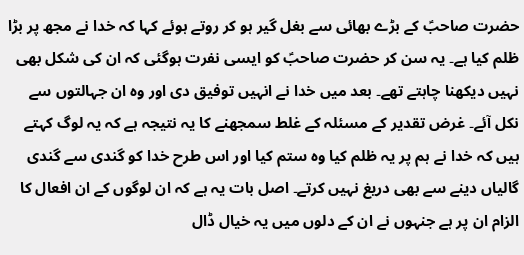حضرت صاحبؑ کے بڑے بھائی سے بغل گیر ہو کر روتے ہوئے کہا کہ خدا نے مجھ پر بڑا ظلم کیا ہے۔ یہ سن کر حضرت صاحبؑ کو ایسی نفرت ہوگئی کہ ان کی شکل بھی نہیں دیکھنا چاہتے تھے۔ بعد میں خدا نے انہیں توفیق دی اور وہ ان جہالتوں سے نکل آئے۔ غرض تقدیر کے مسئلہ کے غلط سمجھنے کا یہ نتیجہ ہے کہ یہ لوگ کہتے ہیں کہ خدا نے ہم پر یہ ظلم کیا وہ ستم کیا اور اس طرح خدا کو گندی سے گندی گالیاں دینے سے بھی دریغ نہیں کرتے۔ اصل بات یہ ہے کہ ان لوگوں کے ان افعال کا الزام ان پر ہے جنہوں نے ان کے دلوں میں یہ خیال ڈال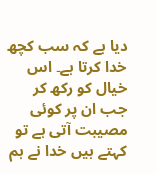دیا ہے کہ سب کچھ خدا کرتا ہے۔ اس خیال کو رکھ کر جب ان پر کوئی مصیبت آتی ہے تو کہتے ہیں خدا نے ہم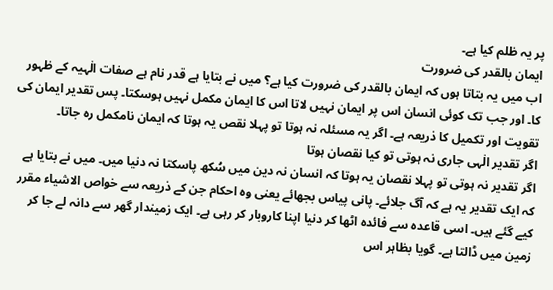پر یہ ظلم کیا ہے۔
ایمان بالقدر کی ضرورت
اب میں یہ بتاتا ہوں کہ ایمان بالقدر کی ضرورت کیا ہے؟ میں نے بتایا ہے قدر نام ہے صفات الٰہیہ کے ظہور کا۔ اور جب تک کوئی انسان اس پر ایمان نہیں لاتا اس کا ایمان مکمل نہیں ہوسکتا۔ پس تقدیر ایمان کی تقویت اور تکمیل کا ذریعہ ہے۔ اگر یہ مسئلہ نہ ہوتا تو پہلا نقص یہ ہوتا کہ ایمان نامکمل رہ جاتا۔
اگر تقدیر الٰہی جاری نہ ہوتی تو کیا نقصان ہوتا
اگر تقدیر نہ ہوتی تو پہلا نقصان یہ ہوتا کہ انسان نہ دین میں سُکھ پاسکتا نہ دنیا میں۔ میں نے بتایا ہے کہ ایک تقدیر یہ ہے کہ آگ جلائے۔ پانی پیاس بجھائے یعنی وہ احکام جن کے ذریعہ سے خواص الاشیاء مقرر کیے گئے ہیں۔ اسی قاعدہ سے فائدہ اٹھا کر دنیا اپنا کاروبار کر رہی ہے۔ ایک زمیندار گھر سے دانہ لے جا کر زمین میں ڈالتا ہے۔ گویا بظاہر اس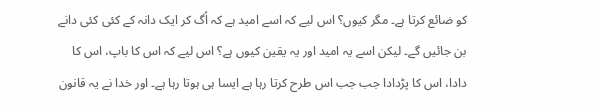کو ضائع کرتا ہے۔ مگر کیوں؟ اس لیے کہ اسے امید ہے کہ اُگ کر ایک دانہ کے کئی کئی دانے بن جائیں گے۔ لیکن اسے یہ امید اور یہ یقین کیوں ہے؟ اس لیے کہ اس کا باپ، اس کا دادا، اس کا پڑدادا جب جب اس طرح کرتا رہا ہے ایسا ہی ہوتا رہا ہے۔ اور خدا نے یہ قانون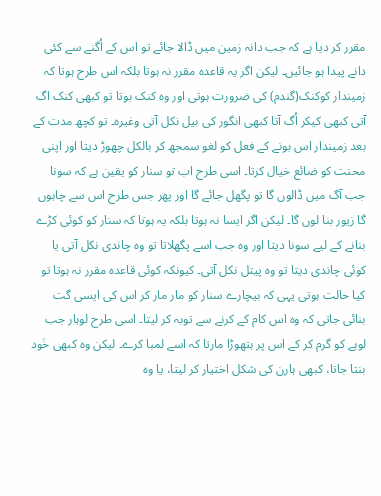مقرر کر دیا ہے کہ جب دانہ زمین میں ڈالا جائے تو اس کے اُگنے سے کئی دانے پیدا ہو جائیں۔ لیکن اگر یہ قاعدہ مقرر نہ ہوتا بلکہ اس طرح ہوتا کہ زمیندار کوکنک(گندم) کی ضرورت ہوتی اور وہ کنک بوتا تو کبھی کنک اگ آتی کبھی کیکر اُگ آتا کبھی انگور کی بیل نکل آتی وغیرہ۔ تو کچھ مدت کے بعد زمیندار اس بونے کے فعل کو لغو سمجھ کر بالکل چھوڑ دیتا اور اپنی محنت کو ضائع خیال کرتا۔ اسی طرح اب تو سنار کو یقین ہے کہ سونا جب آگ میں ڈالوں گا تو پگھل جائے گا اور پھر جس طرح اس سے چاہوں گا زیور بنا لوں گا۔ لیکن اگر ایسا نہ ہوتا بلکہ یہ ہوتا کہ سنار کو کوئی کڑے بنانے کے لیے سونا دیتا اور وہ جب اسے پگھلاتا تو وہ چاندی نکل آتی یا کوئی چاندی دیتا تو وہ پیتل نکل آتی۔ کیونکہ کوئی قاعدہ مقرر نہ ہوتا تو کیا حالت ہوتی یہی کہ بیچارے سنار کو مار مار کر اس کی ایسی گت بنائی جاتی کہ وہ اس کام کے کرنے سے توبہ کر لیتا۔ اسی طرح لوہار جب لوہے کو گرم کر کے اس پر ہتھوڑا مارتا کہ اسے لمبا کرے۔ لیکن وہ کبھی خَود بنتا جاتا، کبھی ہارن کی شکل اختیار کر لیتا، یا وہ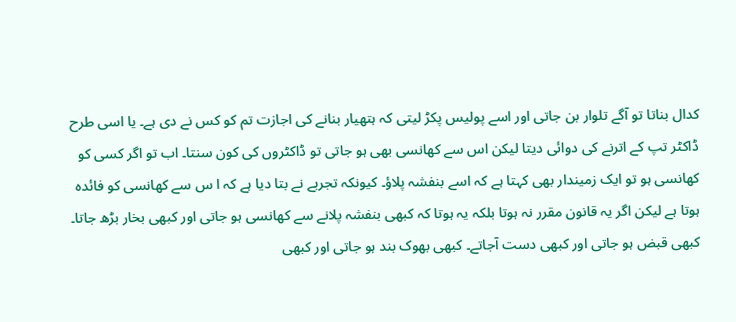کدال بناتا تو آگے تلوار بن جاتی اور اسے پولیس پکڑ لیتی کہ ہتھیار بنانے کی اجازت تم کو کس نے دی ہے۔ یا اسی طرح ڈاکٹر تپ کے اترنے کی دوائی دیتا لیکن اس سے کھانسی بھی ہو جاتی تو ڈاکٹروں کی کون سنتا۔ اب تو اگر کسی کو کھانسی ہو تو ایک زمیندار بھی کہتا ہے کہ اسے بنفشہ پلاؤ۔ کیونکہ تجربے نے بتا دیا ہے کہ ا س سے کھانسی کو فائدہ ہوتا ہے لیکن اگر یہ قانون مقرر نہ ہوتا بلکہ یہ ہوتا کہ کبھی بنفشہ پلانے سے کھانسی ہو جاتی اور کبھی بخار بڑھ جاتا۔ کبھی قبض ہو جاتی اور کبھی دست آجاتے۔ کبھی بھوک بند ہو جاتی اور کبھی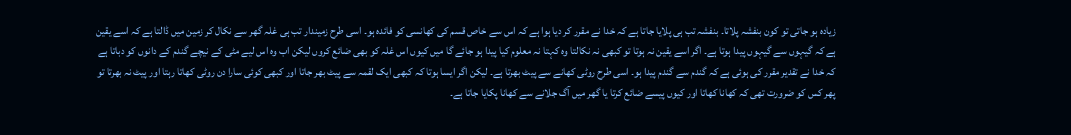زیادہ ہو جاتی تو کون بنفشہ پلاتا۔ بنفشہ تب ہی پلایا جاتا ہے کہ خدا نے مقرر کر دیا ہوا ہے کہ اس سے خاص قسم کی کھانسی کو فائدہ ہو۔ اسی طرح زمیندار تب ہی غلہ گھر سے نکال کر زمین میں ڈالتا ہے کہ اسے یقین ہے کہ گیہوں سے گیہوں پیدا ہوتا ہے۔ اگر اسے یقین نہ ہوتا تو کبھی نہ نکالتا وہ کہتا نہ معلوم کیا پیدا ہو جائے گا میں کیوں اس غلہ کو بھی ضائع کروں لیکن اب وہ اس لیے مٹی کے نیچے گندم کے دانوں کو دباتا ہے کہ خدا نے تقدیر مقرر کی ہوئی ہے کہ گندم سے گندم پیدا ہو۔ اسی طرح روٹی کھانے سے پیٹ بھرتا ہے۔ لیکن اگر ایسا ہوتا کہ کبھی ایک لقمہ سے پیٹ بھر جاتا اور کبھی کوئی سارا دن روٹی کھاتا رہتا اور پیٹ نہ بھرتا تو پھر کس کو ضرورت تھی کہ کھانا کھاتا اور کیوں پیسے ضائع کرتا یا گھر میں آگ جلانے سے کھانا پکایا جاتا ہے۔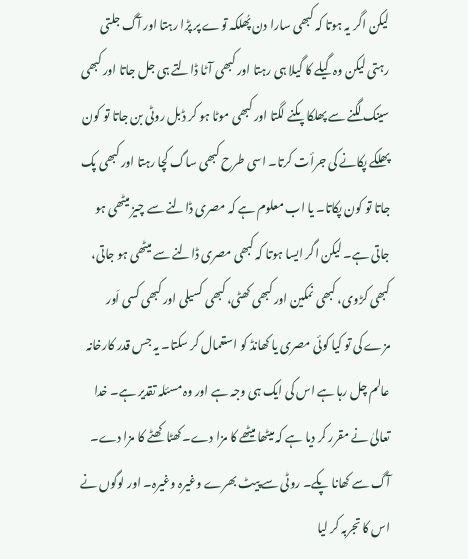لیکن اگر یہ ہوتا کہ کبھی سارا دن پُھلکہ توے پر پڑا رہتا اور آگ جلتی رہتی لیکن وہ گیلے کا گیلا ہی رہتا اور کبھی آٹا ڈالتے ہی جل جاتا اور کبھی سینک لگنے سے پھلکا پکنے لگتا اور کبھی موٹا ہو کر ڈبل روٹی بن جاتا تو کون پھلکے پکانے کی جرأت کرتا۔ اسی طرح کبھی ساگ کچا رہتا اور کبھی پک جاتا تو کون پکاتا۔ یا اب معلوم ہے کہ مصری ڈالنے سے چیز میٹھی ہو جاتی ہے۔ لیکن اگر ایسا ہوتا کہ کبھی مصری ڈالنے سے میٹھی ہو جاتی، کبھی کڑوی، کبھی نمکین اور کبھی کھٹی، کبھی کسیلی اور کبھی کسی اَور مزے کی تو کیا کوئی مصری یا کھانڈ کو استعمال کر سکتا۔ یہ جس قدر کارخانہ عالم چل رہا ہے اس کی ایک ہی وجہ ہے اور وہ مسئلہ تقدیر ہے۔ خدا تعالیٰ نے مقرر کر دیا ہے کہ میٹھا میٹھے کا مزا دے۔ کھٹا کھٹے کا مزا دے۔ آگ سے کھانا پکے۔ روٹی سے پیٹ بھرے وغیرہ وغیرہ۔ اور لوگوں نے اس کا تجربہ کر لیا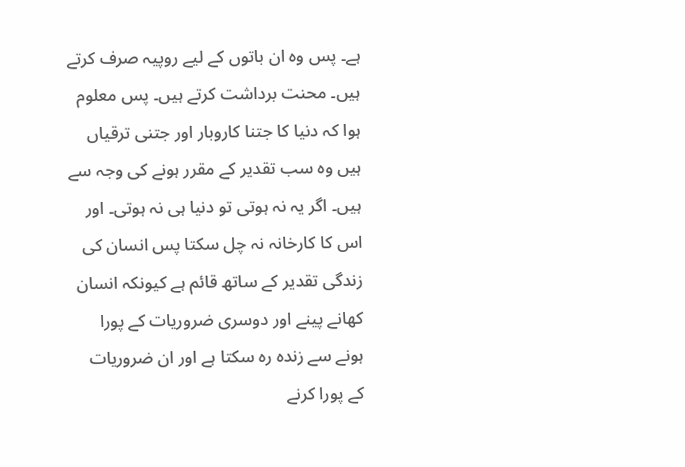ہے۔ پس وہ ان باتوں کے لیے روپیہ صرف کرتے ہیں۔ محنت برداشت کرتے ہیں۔ پس معلوم ہوا کہ دنیا کا جتنا کاروبار اور جتنی ترقیاں ہیں وہ سب تقدیر کے مقرر ہونے کی وجہ سے ہیں۔ اگر یہ نہ ہوتی تو دنیا ہی نہ ہوتی۔ اور اس کا کارخانہ نہ چل سکتا پس انسان کی زندگی تقدیر کے ساتھ قائم ہے کیونکہ انسان کھانے پینے اور دوسری ضروریات کے پورا ہونے سے زندہ رہ سکتا ہے اور ان ضروریات کے پورا کرنے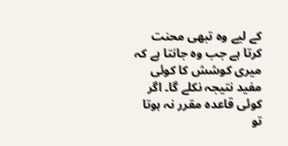کے لیے وہ تبھی محنت کرتا ہے جب وہ جانتا ہے کہ میری کوشش کا کوئی مفید نتیجہ نکلے گا۔ اگر کوئی قاعدہ مقرر نہ ہوتا تو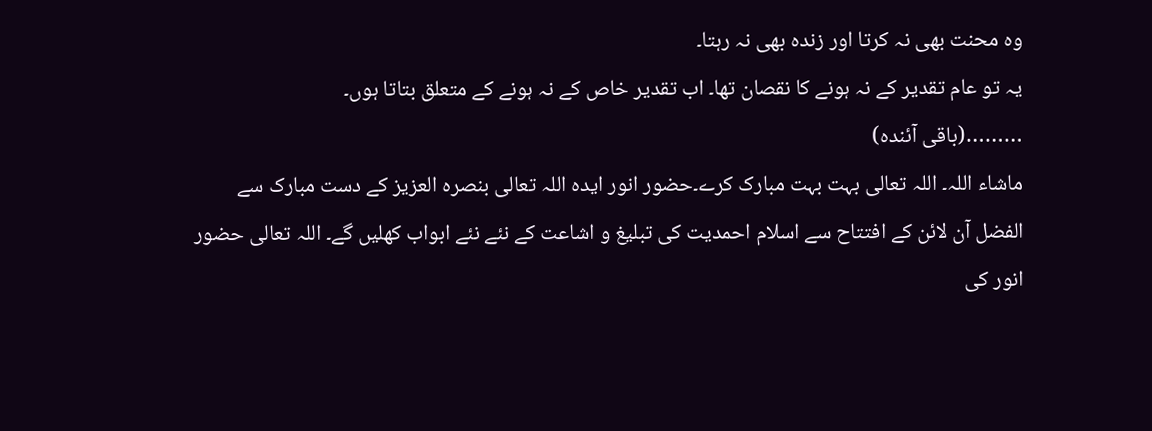وہ محنت بھی نہ کرتا اور زندہ بھی نہ رہتا۔
یہ تو عام تقدیر کے نہ ہونے کا نقصان تھا۔ اب تقدیر خاص کے نہ ہونے کے متعلق بتاتا ہوں۔
………(باقی آئندہ)
ماشاء اللہ۔ اللہ تعالی بہت بہت مبارک کرے۔حضور انور ایدہ اللہ تعالی بنصرہ العزیز کے دست مبارک سے الفضل آن لائن کے افتتاح سے اسلام احمدیت کی تبلیغ و اشاعت کے نئے نئے ابواب کھلیں گے۔ اللہ تعالی حضور انور کی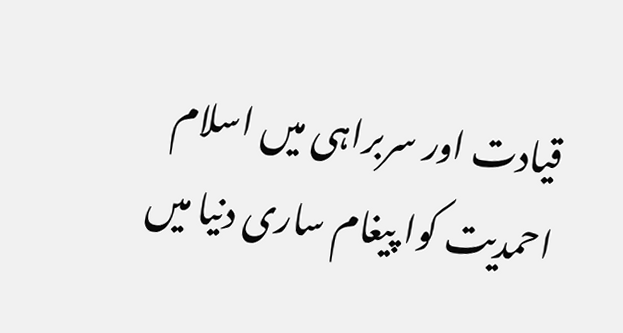قیادت اور سربراہی میں اسلام احمدیت کوا پیغام ساری دنیا میں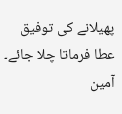پھیلانے کی توفیق عطا فرماتا چلا جائے۔ آمین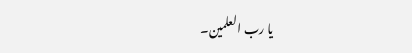یا رب العلمین۔